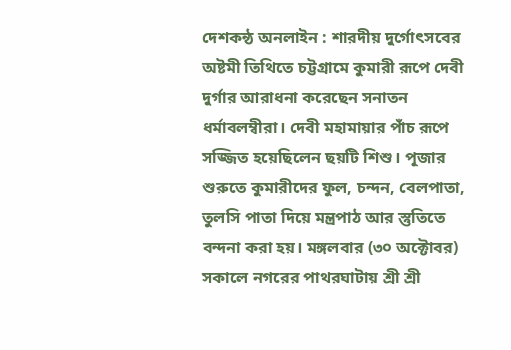দেশকন্ঠ অনলাইন : শারদীয় দুর্গোৎসবের অষ্টমী তিথিতে চট্টগ্রামে কুমারী রূপে দেবী দুর্গার আরাধনা করেছেন সনাতন ধর্মাবলম্বীরা। দেবী মহামায়ার পাঁচ রূপে সজ্জিত হয়েছিলেন ছয়টি শিশু। পূজার শুরুতে কুমারীদের ফুল, চন্দন, বেলপাতা, তুলসি পাতা দিয়ে মন্ত্রপাঠ আর স্তুতিতে বন্দনা করা হয়। মঙ্গলবার (৩০ অক্টোবর) সকালে নগরের পাথরঘাটায় শ্রী শ্রী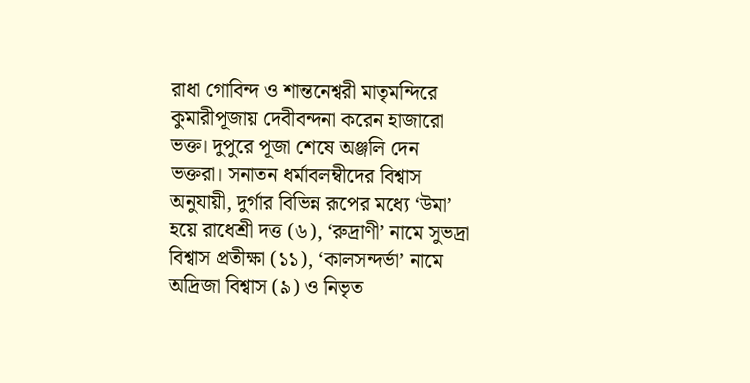রাধা গোবিন্দ ও শান্তনেশ্বরী মাতৃমন্দিরে কুমারীপূজায় দেবীবন্দনা করেন হাজারো ভক্ত। দুপুরে পূজা শেষে অঞ্জলি দেন ভক্তরা। সনাতন ধর্মাবলম্বীদের বিশ্বাস অনুযায়ী, দুর্গার বিভিন্ন রূপের মধ্যে ‘উমা’ হয়ে রাধেশ্রী দত্ত (৬), ‘রুদ্রাণী’ নামে সুভদ্রা বিশ্বাস প্রতীক্ষা (১১), ‘কালসন্দর্ভা’ নামে অদ্রিজা বিশ্বাস (৯) ও নিভৃত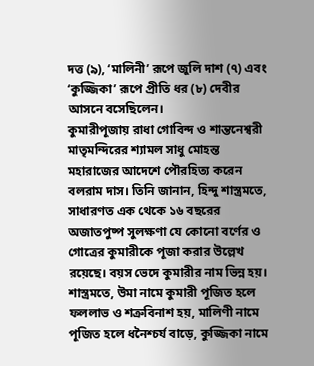দত্ত (৯), ‘মালিনী’ রূপে জুলি দাশ (৭) এবং ‘কুজ্জিকা’ রূপে প্রীতি ধর (৮) দেবীর আসনে বসেছিলেন।
কুমারীপূজায় রাধা গোবিন্দ ও শান্তনেশ্বরী মাতৃমন্দিরের শ্যামল সাধু মোহন্ত মহারাজের আদেশে পৌরহিত্য করেন বলরাম দাস। তিনি জানান, হিন্দু শাস্ত্রমতে, সাধারণত এক থেকে ১৬ বছরের অজাতপুষ্প সুলক্ষণা যে কোনো বর্ণের ও গোত্রের কুমারীকে পূজা করার উল্লেখ রয়েছে। বয়স ভেদে কুমারীর নাম ভিন্ন হয়। শাস্ত্রমতে, উমা নামে কুমারী পূজিত হলে ফললাভ ও শত্রুবিনাশ হয়, মালিণী নামে পূজিত হলে ধনৈশ্চর্য বাড়ে, কুজ্জিকা নামে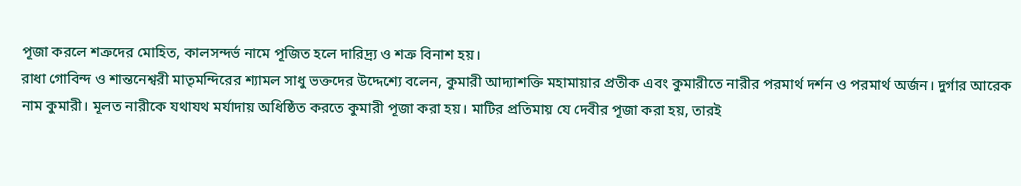পূজা করলে শত্রুদের মোহিত, কালসন্দর্ভ নামে পূজিত হলে দারিদ্র্য ও শত্রু বিনাশ হয়।
রাধা গোবিন্দ ও শান্তনেশ্বরী মাতৃমন্দিরের শ্যামল সাধু ভক্তদের উদ্দেশ্যে বলেন, কুমারী আদ্যাশক্তি মহামায়ার প্রতীক এবং কুমারীতে নারীর পরমার্থ দর্শন ও পরমার্থ অর্জন। দুর্গার আরেক নাম কুমারী। মূলত নারীকে যথাযথ মর্যাদায় অধিষ্ঠিত করতে কুমারী পূজা করা হয়। মাটির প্রতিমায় যে দেবীর পূজা করা হয়, তারই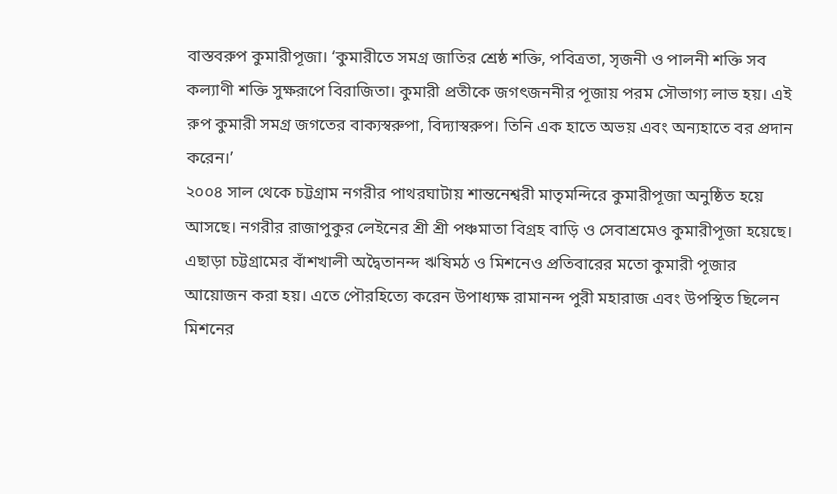বাস্তবরুপ কুমারীপূজা। ‘কুমারীতে সমগ্র জাতির শ্রেষ্ঠ শক্তি, পবিত্রতা, সৃজনী ও পালনী শক্তি সব কল্যাণী শক্তি সুক্ষরূপে বিরাজিতা। কুমারী প্রতীকে জগৎজননীর পূজায় পরম সৌভাগ্য লাভ হয়। এই রুপ কুমারী সমগ্র জগতের বাক্যস্বরুপা, বিদ্যাস্বরুপ। তিনি এক হাতে অভয় এবং অন্যহাতে বর প্রদান করেন।’
২০০৪ সাল থেকে চট্টগ্রাম নগরীর পাথরঘাটায় শান্তনেশ্বরী মাতৃমন্দিরে কুমারীপূজা অনুষ্ঠিত হয়ে আসছে। নগরীর রাজাপুকুর লেইনের শ্রী শ্রী পঞ্চমাতা বিগ্রহ বাড়ি ও সেবাশ্রমেও কুমারীপূজা হয়েছে। এছাড়া চট্টগ্রামের বাঁশখালী অদ্বৈতানন্দ ঋষিমঠ ও মিশনেও প্রতিবারের মতো কুমারী পূজার আয়োজন করা হয়। এতে পৌরহিত্যে করেন উপাধ্যক্ষ রামানন্দ পুরী মহারাজ এবং উপস্থিত ছিলেন মিশনের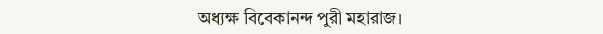অধ্যক্ষ বিবেকানন্দ পুরী মহারাজ।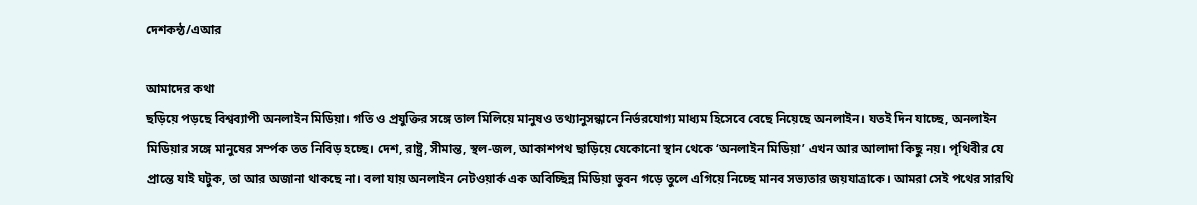দেশকন্ঠ/এআর

আমাদের কথা
ছড়িয়ে পড়ছে বিশ্বব্যাপী অনলাইন মিডিয়া। গতি ও প্রযুক্তির সঙ্গে তাল মিলিয়ে মানুষও তথ্যানুসন্ধানে নির্ভরযোগ্য মাধ্যম হিসেবে বেছে নিয়েছে অনলাইন। যতই দিন যাচ্ছে, অনলাইন মিডিয়ার সঙ্গে মানুষের সর্ম্পক তত নিবিড় হচ্ছে। দেশ, রাষ্ট্র, সীমান্ত, স্থল-জল, আকাশপথ ছাড়িয়ে যেকোনো স্থান থেকে ‘অনলাইন মিডিয়া’ এখন আর আলাদা কিছু নয়। পৃথিবীর যে প্রান্তে যাই ঘটুক, তা আর অজানা থাকছে না। বলা যায় অনলাইন নেটওয়ার্ক এক অবিচ্ছিন্ন মিডিয়া ভুবন গড়ে তুলে এগিয়ে নিচ্ছে মানব সভ্যতার জয়যাত্রাকে। আমরা সেই পথের সারথি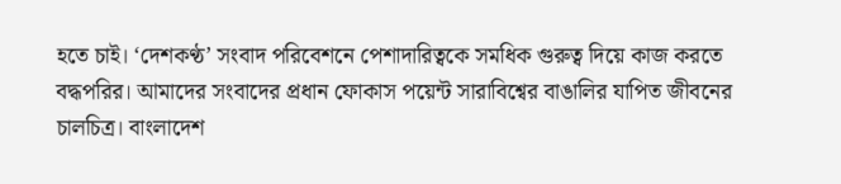হতে চাই। ‘দেশকণ্ঠ’ সংবাদ পরিবেশনে পেশাদারিত্বকে সমধিক গুরুত্ব দিয়ে কাজ করতে বদ্ধপরির। আমাদের সংবাদের প্রধান ফোকাস পয়েন্ট সারাবিশ্বের বাঙালির যাপিত জীবনের চালচিত্র। বাংলাদেশ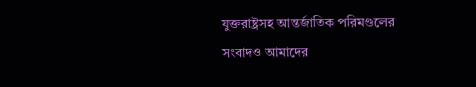যুক্তরাষ্ট্রসহ আন্তর্জাতিক পরিমণ্ডলের সংবাদও আমাদের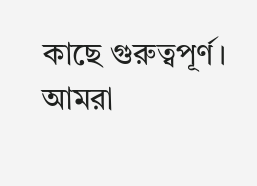কাছে গুরুত্বপূর্ণ। আমরা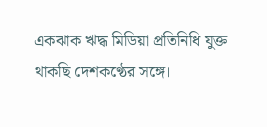একঝাক ঋদ্ধ মিডিয়া প্রতিনিধি যুক্ত থাকছি দেশকণ্ঠের সঙ্গে।